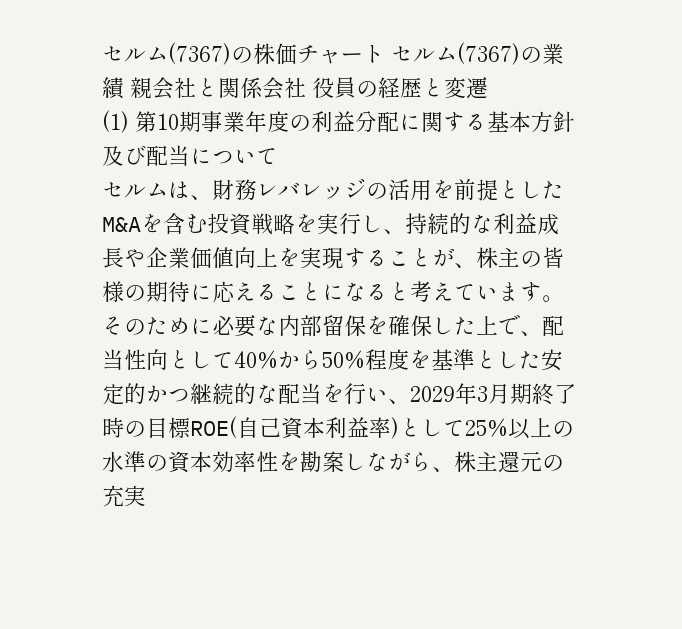セルム(7367)の株価チャート セルム(7367)の業績 親会社と関係会社 役員の経歴と変遷
(1) 第10期事業年度の利益分配に関する基本方針及び配当について
セルムは、財務レバレッジの活用を前提としたM&Aを含む投資戦略を実行し、持続的な利益成長や企業価値向上を実現することが、株主の皆様の期待に応えることになると考えています。
そのために必要な内部留保を確保した上で、配当性向として40%から50%程度を基準とした安定的かつ継続的な配当を行い、2029年3月期終了時の目標ROE(自己資本利益率)として25%以上の水準の資本効率性を勘案しながら、株主還元の充実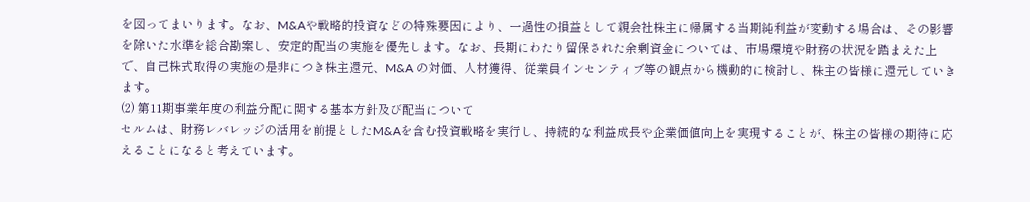を図ってまいります。なお、M&Aや戦略的投資などの特殊要因により、一過性の損益として親会社株主に帰属する当期純利益が変動する場合は、その影響を除いた水準を総合勘案し、安定的配当の実施を優先します。なお、長期にわたり留保された余剰資金については、市場環境や財務の状況を踏まえた上で、自己株式取得の実施の是非につき株主還元、M&A の対価、人材獲得、従業員インセンティブ等の観点から機動的に検討し、株主の皆様に還元していきます。
(2) 第11期事業年度の利益分配に関する基本方針及び配当について
セルムは、財務レバレッジの活用を前提としたM&Aを含む投資戦略を実行し、持続的な利益成長や企業価値向上を実現することが、株主の皆様の期待に応えることになると考えています。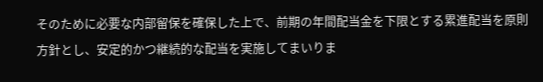そのために必要な内部留保を確保した上で、前期の年間配当金を下限とする累進配当を原則方針とし、安定的かつ継続的な配当を実施してまいりま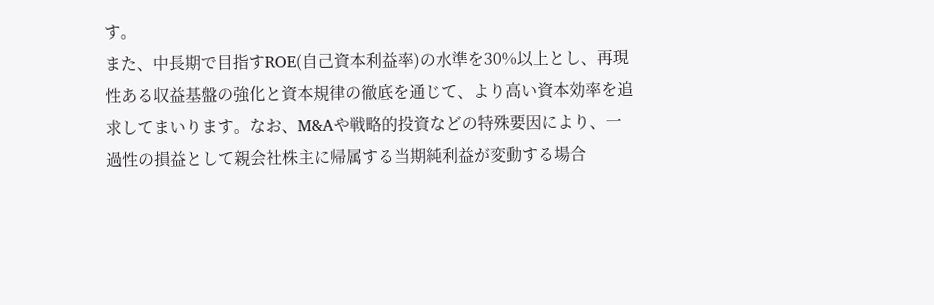す。
また、中長期で目指すROE(自己資本利益率)の水準を30%以上とし、再現性ある収益基盤の強化と資本規律の徹底を通じて、より高い資本効率を追求してまいります。なお、M&Aや戦略的投資などの特殊要因により、一過性の損益として親会社株主に帰属する当期純利益が変動する場合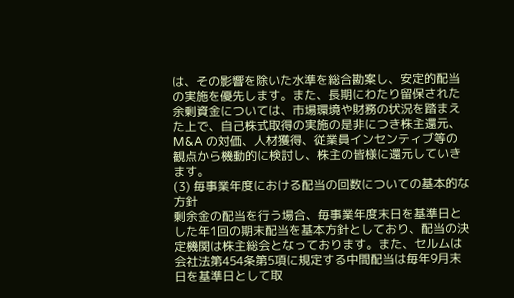は、その影響を除いた水準を総合勘案し、安定的配当の実施を優先します。また、長期にわたり留保された余剰資金については、市場環境や財務の状況を踏まえた上で、自己株式取得の実施の是非につき株主還元、M&A の対価、人材獲得、従業員インセンティブ等の観点から機動的に検討し、株主の皆様に還元していきます。
(3) 毎事業年度における配当の回数についての基本的な方針
剰余金の配当を行う場合、毎事業年度末日を基準日とした年1回の期末配当を基本方針としており、配当の決定機関は株主総会となっております。また、セルムは会社法第454条第5項に規定する中間配当は毎年9月末日を基準日として取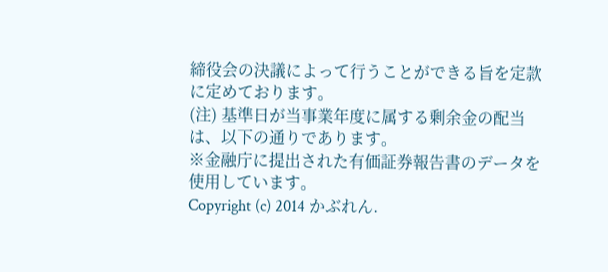締役会の決議によって行うことができる旨を定款に定めております。
(注) 基準日が当事業年度に属する剰余金の配当は、以下の通りであります。
※金融庁に提出された有価証券報告書のデータを使用しています。
Copyright (c) 2014 かぶれん.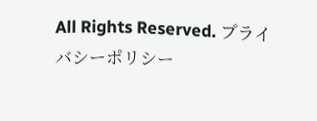All Rights Reserved. プライバシーポリシー